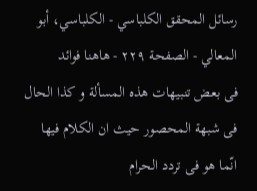رسائل المحقق الكلباسي - الكلباسي، أبو المعالي - الصفحة ٢٢٩ - هاهنا فوائد
فى بعض تنبيهات هذه المسألة و كذا الحال فى شبهة المحصور حيث ان الكلام فيها انّما هو فى تردد الحرام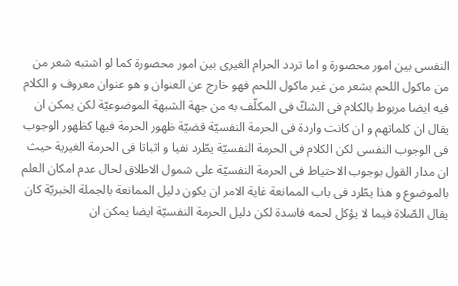النفسى بين امور محصورة و اما تردد الحرام الغيرى بين امور محصورة كما لو اشتبه شعر من من ماكول اللحم بشعر من غير ماكول اللحم فهو خارج عن العنوان و هو عنوان معروف و الكلام فيه ايضا مربوط بالكلام فى الشكّ فى المكلّف به من جهة الشبهة الموضوعيّة لكن يمكن ان يقال ان كلماتهم و ان كانت واردة فى الحرمة النفسيّة قضيّة ظهور الحرمة فيها كظهور الوجوب فى الوجوب النفسى لكن الكلام فى الحرمة النفسيّة يطّرد نفيا و اثباتا فى الحرمة الغيرية حيث ان مدار القول بوجوب الاحتياط فى الحرمة النفسيّة على شمول الاطلاق لحال عدم امكان العلم بالموضوع و هذا يطّرد فى باب الممانعة غاية الامر ان يكون دليل الممانعة بالجملة الخبريّة كان يقال الصّلاة فيما لا يؤكل لحمه فاسدة لكن دليل الحرمة النفسيّة ايضا يمكن ان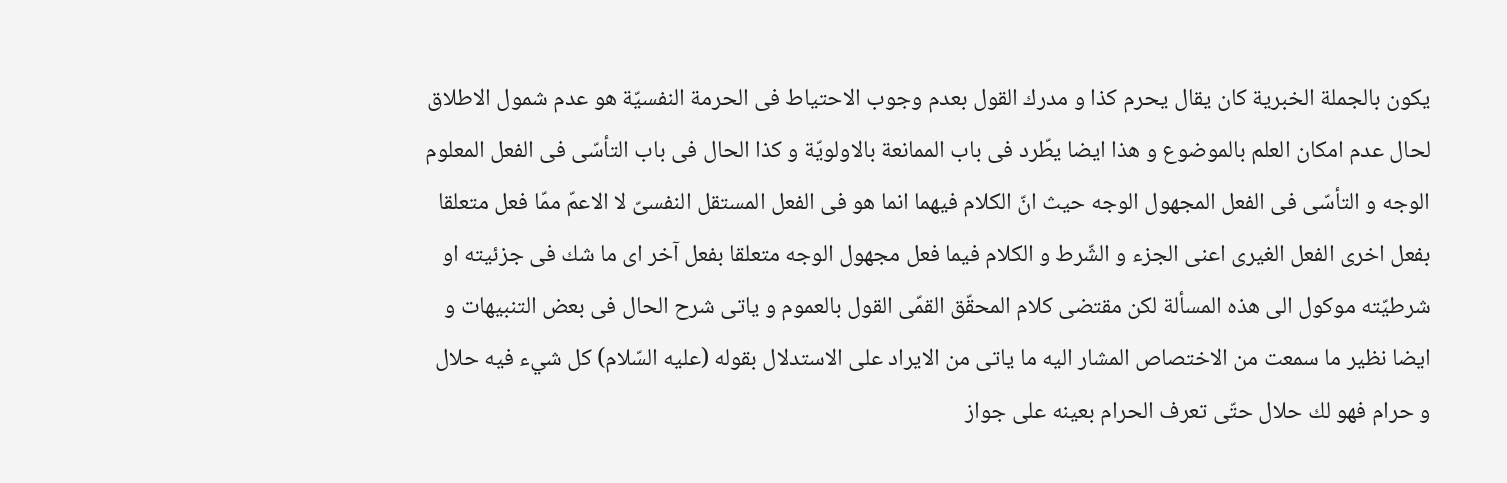يكون بالجملة الخبرية كان يقال يحرم كذا و مدرك القول بعدم وجوب الاحتياط فى الحرمة النفسيّة هو عدم شمول الاطلاق لحال عدم امكان العلم بالموضوع و هذا ايضا يطّرد فى باب الممانعة بالاولويّة و كذا الحال فى باب التأسّى فى الفعل المعلوم الوجه و التأسّى فى الفعل المجهول الوجه حيث انّ الكلام فيهما انما هو فى الفعل المستقل النفسىّ لا الاعمّ ممّا فعل متعلقا بفعل اخرى الفعل الغيرى اعنى الجزء و الشّرط و الكلام فيما فعل مجهول الوجه متعلقا بفعل آخر اى ما شك فى جزئيته او شرطيّته موكول الى هذه المسألة لكن مقتضى كلام المحقّق القمّى القول بالعموم و ياتى شرح الحال فى بعض التنبيهات و ايضا نظير ما سمعت من الاختصاص المشار اليه ما ياتى من الايراد على الاستدلال بقوله (عليه السّلام) كل شيء فيه حلال و حرام فهو لك حلال حتّى تعرف الحرام بعينه على جواز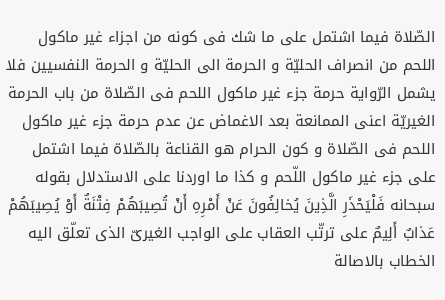الصّلاة فيما اشتمل على ما شك فى كونه من اجزاء غير ماكول اللحم من انصراف الحليّة و الحرمة الى الحليّة و الحرمة النفسيين فلا يشمل الرّواية حرمة جزء غير ماكول اللحم فى الصّلاة من باب الحرمة الغيريّة اعنى الممانعة بعد الاغماض عن عدم حرمة جزء غير ماكول اللحم فى الصّلاة و كون الحرام هو القناعة بالصّلاة فيما اشتمل على جزء غير ماكول اللّحم و كذا ما اوردنا على الاستدلال بقوله سبحانه فَلْيَحْذَرِ الَّذِينَ يُخالِفُونَ عَنْ أَمْرِهِ أَنْ تُصِيبَهُمْ فِتْنَةٌ أَوْ يُصِيبَهُمْ عَذابٌ أَلِيمٌ على ترتّب العقاب على الواجب الغيرىّ الذى تعلّق اليه الخطاب بالاصالة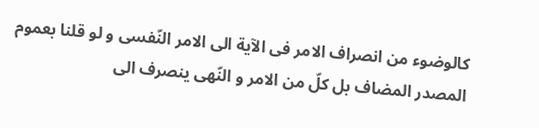كالوضوء من انصراف الامر فى الآية الى الامر النّفسى و لو قلنا بعموم المصدر المضاف بل كلّ من الامر و النّهى ينصرف الى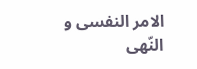الامر النفسى و النّهى